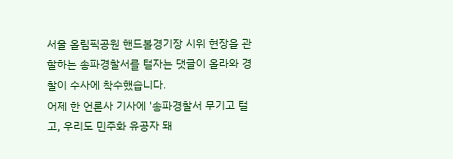서울 올림픽공원 핸드볼경기장 시위 현장을 관할하는 송파경찰서를 털자는 댓글이 올라와 경찰이 수사에 착수했습니다.
어제 한 언론사 기사에 '송파경찰서 무기고 털고, 우리도 민주화 유공자 돼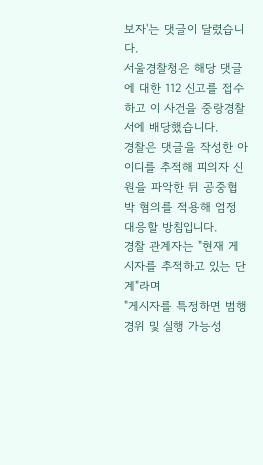보자'는 댓글이 달렸습니다.
서울경찰청은 해당 댓글에 대한 112 신고를 접수하고 이 사건을 중랑경찰서에 배당했습니다.
경찰은 댓글을 작성한 아이디를 추적해 피의자 신원을 파악한 뒤 공중협박 혐의를 적용해 엄정 대응할 방침입니다.
경찰 관계자는 "현재 게시자를 추적하고 있는 단계"라며
"게시자를 특정하면 범행 경위 및 실행 가능성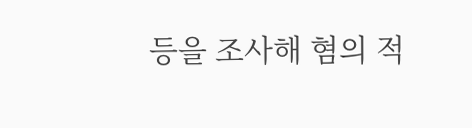등을 조사해 혐의 적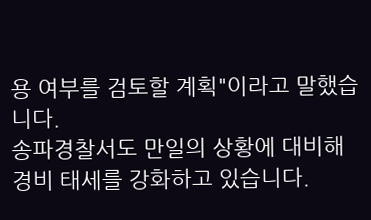용 여부를 검토할 계획"이라고 말했습니다.
송파경찰서도 만일의 상황에 대비해 경비 태세를 강화하고 있습니다.